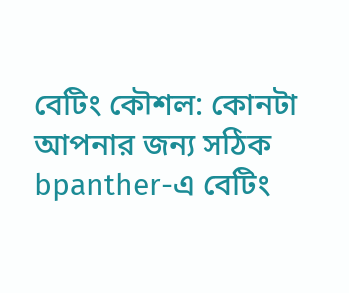বেটিং কৌশল: কোনটা আপনার জন্য সঠিক
bpanther-এ বেটিং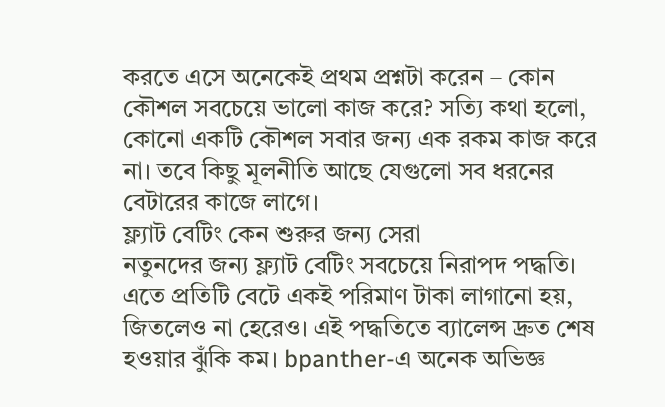করতে এসে অনেকেই প্রথম প্রশ্নটা করেন – কোন কৌশল সবচেয়ে ভালো কাজ করে? সত্যি কথা হলো, কোনো একটি কৌশল সবার জন্য এক রকম কাজ করে না। তবে কিছু মূলনীতি আছে যেগুলো সব ধরনের বেটারের কাজে লাগে।
ফ্ল্যাট বেটিং কেন শুরুর জন্য সেরা
নতুনদের জন্য ফ্ল্যাট বেটিং সবচেয়ে নিরাপদ পদ্ধতি। এতে প্রতিটি বেটে একই পরিমাণ টাকা লাগানো হয়, জিতলেও না হেরেও। এই পদ্ধতিতে ব্যালেন্স দ্রুত শেষ হওয়ার ঝুঁকি কম। bpanther-এ অনেক অভিজ্ঞ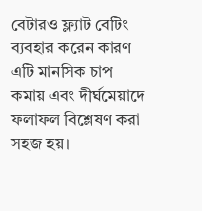বেটারও ফ্ল্যাট বেটিং ব্যবহার করেন কারণ এটি মানসিক চাপ কমায় এবং দীর্ঘমেয়াদে ফলাফল বিশ্লেষণ করা সহজ হয়।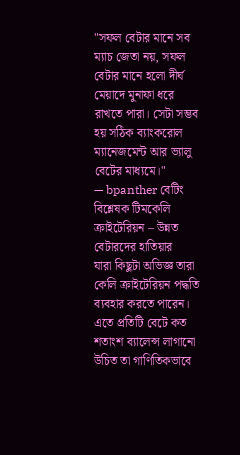"সফল বেটার মানে সব ম্যাচ জেতা নয়, সফল বেটার মানে হলো দীর্ঘ মেয়াদে মুনাফা ধরে রাখতে পারা। সেটা সম্ভব হয় সঠিক ব্যাংকরোল ম্যানেজমেন্ট আর ভ্যালু বেটের মাধ্যমে।"
— bpanther বেটিং বিশ্লেষক টিমকেলি ক্রাইটেরিয়ন – উন্নত বেটারদের হাতিয়ার
যারা কিছুটা অভিজ্ঞ তারা কেলি ক্রাইটেরিয়ন পদ্ধতি ব্যবহার করতে পারেন। এতে প্রতিটি বেটে কত শতাংশ ব্যালেন্স লাগানো উচিত তা গাণিতিকভাবে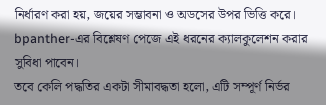নির্ধারণ করা হয়, জয়ের সম্ভাবনা ও অডসের উপর ভিত্তি করে। bpanther-এর বিশ্লেষণ পেজে এই ধরনের ক্যালকুলেশন করার সুবিধা পাবেন।
তবে কেলি পদ্ধতির একটা সীমাবদ্ধতা হলো, এটি সম্পূর্ণ নির্ভর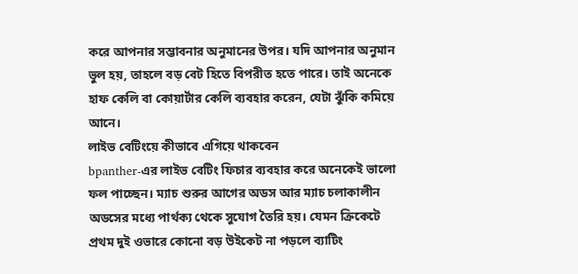করে আপনার সম্ভাবনার অনুমানের উপর। যদি আপনার অনুমান ভুল হয়, তাহলে বড় বেট হিতে বিপরীত হতে পারে। তাই অনেকে হাফ কেলি বা কোয়ার্টার কেলি ব্যবহার করেন, যেটা ঝুঁকি কমিয়ে আনে।
লাইভ বেটিংয়ে কীভাবে এগিয়ে থাকবেন
bpanther-এর লাইভ বেটিং ফিচার ব্যবহার করে অনেকেই ভালো ফল পাচ্ছেন। ম্যাচ শুরুর আগের অডস আর ম্যাচ চলাকালীন অডসের মধ্যে পার্থক্য থেকে সুযোগ তৈরি হয়। যেমন ক্রিকেটে প্রথম দুই ওভারে কোনো বড় উইকেট না পড়লে ব্যাটিং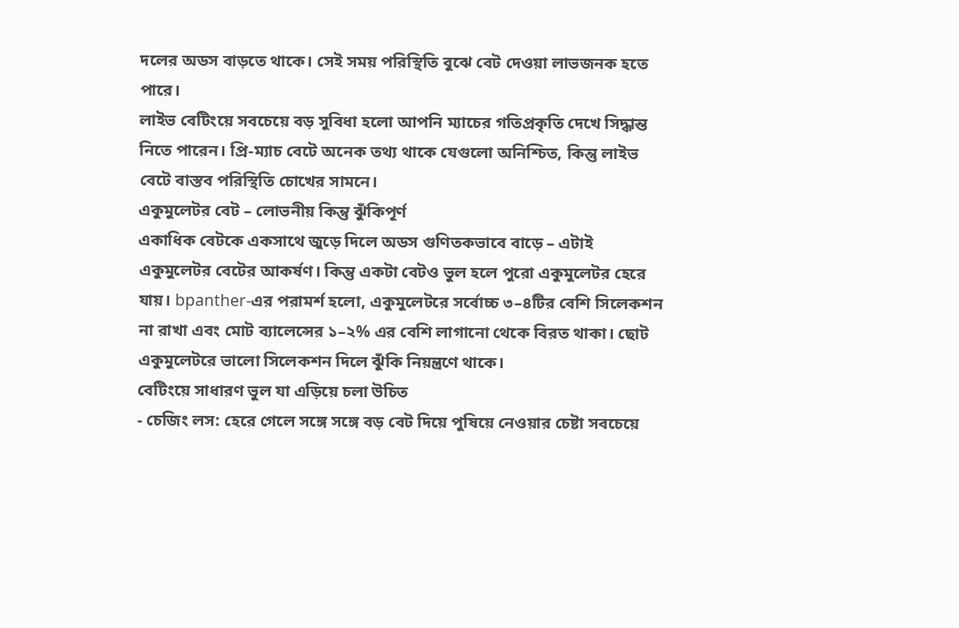দলের অডস বাড়তে থাকে। সেই সময় পরিস্থিতি বুঝে বেট দেওয়া লাভজনক হতে পারে।
লাইভ বেটিংয়ে সবচেয়ে বড় সুবিধা হলো আপনি ম্যাচের গতিপ্রকৃতি দেখে সিদ্ধান্ত নিতে পারেন। প্রি-ম্যাচ বেটে অনেক তথ্য থাকে যেগুলো অনিশ্চিত, কিন্তু লাইভ বেটে বাস্তব পরিস্থিতি চোখের সামনে।
একুমুলেটর বেট – লোভনীয় কিন্তু ঝুঁকিপূর্ণ
একাধিক বেটকে একসাথে জুড়ে দিলে অডস গুণিতকভাবে বাড়ে – এটাই একুমুলেটর বেটের আকর্ষণ। কিন্তু একটা বেটও ভুল হলে পুরো একুমুলেটর হেরে যায়। bpanther-এর পরামর্শ হলো, একুমুলেটরে সর্বোচ্চ ৩–৪টির বেশি সিলেকশন না রাখা এবং মোট ব্যালেন্সের ১–২% এর বেশি লাগানো থেকে বিরত থাকা। ছোট একুমুলেটরে ভালো সিলেকশন দিলে ঝুঁকি নিয়ন্ত্রণে থাকে।
বেটিংয়ে সাধারণ ভুল যা এড়িয়ে চলা উচিত
- চেজিং লস: হেরে গেলে সঙ্গে সঙ্গে বড় বেট দিয়ে পুষিয়ে নেওয়ার চেষ্টা সবচেয়ে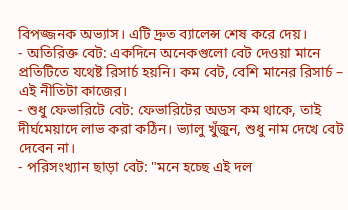বিপজ্জনক অভ্যাস। এটি দ্রুত ব্যালেন্স শেষ করে দেয়।
- অতিরিক্ত বেট: একদিনে অনেকগুলো বেট দেওয়া মানে প্রতিটিতে যথেষ্ট রিসার্চ হয়নি। কম বেট, বেশি মানের রিসার্চ – এই নীতিটা কাজের।
- শুধু ফেভারিটে বেট: ফেভারিটের অডস কম থাকে, তাই দীর্ঘমেয়াদে লাভ করা কঠিন। ভ্যালু খুঁজুন, শুধু নাম দেখে বেট দেবেন না।
- পরিসংখ্যান ছাড়া বেট: "মনে হচ্ছে এই দল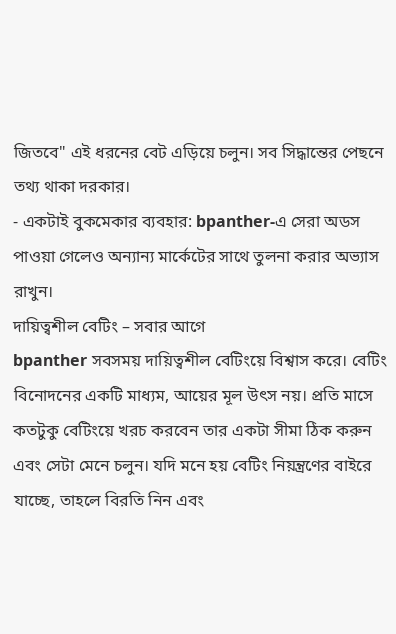জিতবে" এই ধরনের বেট এড়িয়ে চলুন। সব সিদ্ধান্তের পেছনে তথ্য থাকা দরকার।
- একটাই বুকমেকার ব্যবহার: bpanther-এ সেরা অডস পাওয়া গেলেও অন্যান্য মার্কেটের সাথে তুলনা করার অভ্যাস রাখুন।
দায়িত্বশীল বেটিং – সবার আগে
bpanther সবসময় দায়িত্বশীল বেটিংয়ে বিশ্বাস করে। বেটিং বিনোদনের একটি মাধ্যম, আয়ের মূল উৎস নয়। প্রতি মাসে কতটুকু বেটিংয়ে খরচ করবেন তার একটা সীমা ঠিক করুন এবং সেটা মেনে চলুন। যদি মনে হয় বেটিং নিয়ন্ত্রণের বাইরে যাচ্ছে, তাহলে বিরতি নিন এবং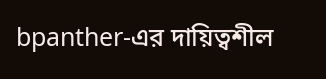bpanther-এর দায়িত্বশীল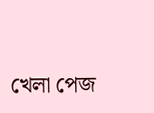খেলা পেজ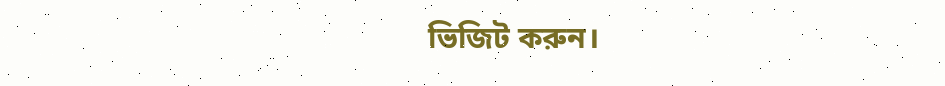ভিজিট করুন।